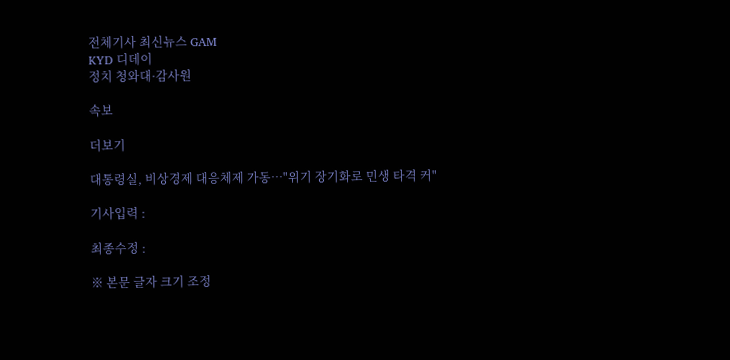전체기사 최신뉴스 GAM
KYD 디데이
정치 청와대·감사원

속보

더보기

대통령실, 비상경제 대응체제 가동…"위기 장기화로 민생 타격 커"

기사입력 :

최종수정 :

※ 본문 글자 크기 조정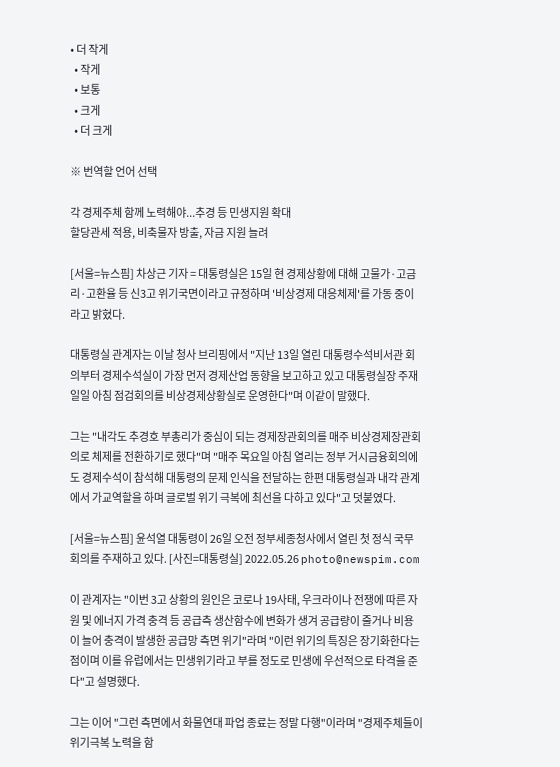• 더 작게
  • 작게
  • 보통
  • 크게
  • 더 크게

※ 번역할 언어 선택

각 경제주체 함께 노력해야...추경 등 민생지원 확대
할당관세 적용, 비축물자 방출, 자금 지원 늘려

[서울=뉴스핌] 차상근 기자 = 대통령실은 15일 현 경제상황에 대해 고물가·고금리·고환율 등 신3고 위기국면이라고 규정하며 '비상경제 대응체제'를 가동 중이라고 밝혔다.

대통령실 관계자는 이날 청사 브리핑에서 "지난 13일 열린 대통령수석비서관 회의부터 경제수석실이 가장 먼저 경제산업 동향을 보고하고 있고 대통령실장 주재 일일 아침 점검회의를 비상경제상황실로 운영한다"며 이같이 말했다.

그는 "내각도 추경호 부총리가 중심이 되는 경제장관회의를 매주 비상경제장관회의로 체제를 전환하기로 했다"며 "매주 목요일 아침 열리는 정부 거시금융회의에도 경제수석이 참석해 대통령의 문제 인식을 전달하는 한편 대통령실과 내각 관계에서 가교역할을 하며 글로벌 위기 극복에 최선을 다하고 있다"고 덧붙였다.

[서울=뉴스핌] 윤석열 대통령이 26일 오전 정부세종청사에서 열린 첫 정식 국무회의를 주재하고 있다. [사진=대통령실] 2022.05.26 photo@newspim.com

이 관계자는 "이번 3고 상황의 원인은 코로나 19사태, 우크라이나 전쟁에 따른 자원 및 에너지 가격 충격 등 공급측 생산함수에 변화가 생겨 공급량이 줄거나 비용이 늘어 충격이 발생한 공급망 측면 위기"라며 "이런 위기의 특징은 장기화한다는 점이며 이를 유럽에서는 민생위기라고 부를 정도로 민생에 우선적으로 타격을 준다"고 설명했다.

그는 이어 "그런 측면에서 화물연대 파업 종료는 정말 다행"이라며 "경제주체들이 위기극복 노력을 함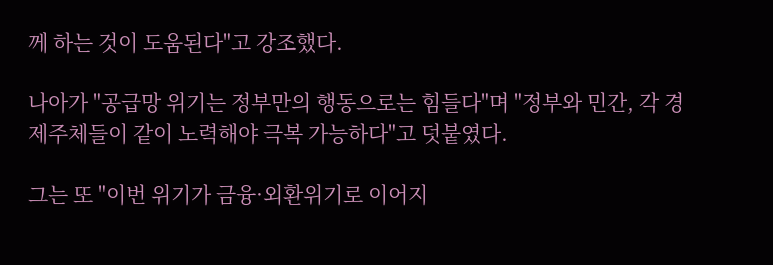께 하는 것이 도움된다"고 강조했다.

나아가 "공급망 위기는 정부만의 행동으로는 힘들다"며 "정부와 민간, 각 경제주체들이 같이 노력해야 극복 가능하다"고 덧붙였다.

그는 또 "이번 위기가 금융·외환위기로 이어지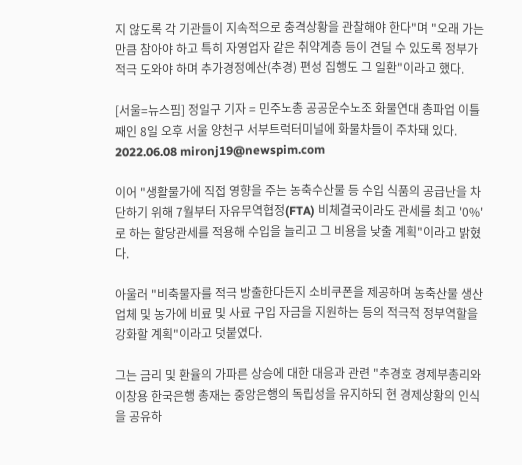지 않도록 각 기관들이 지속적으로 충격상황을 관찰해야 한다"며 "오래 가는 만큼 참아야 하고 특히 자영업자 같은 취약계층 등이 견딜 수 있도록 정부가 적극 도와야 하며 추가경정예산(추경) 편성 집행도 그 일환"이라고 했다.

[서울=뉴스핌] 정일구 기자 = 민주노총 공공운수노조 화물연대 총파업 이틀째인 8일 오후 서울 양천구 서부트럭터미널에 화물차들이 주차돼 있다. 2022.06.08 mironj19@newspim.com

이어 "생활물가에 직접 영향을 주는 농축수산물 등 수입 식품의 공급난을 차단하기 위해 7월부터 자유무역협정(FTA) 비체결국이라도 관세를 최고 '0%'로 하는 할당관세를 적용해 수입을 늘리고 그 비용을 낮출 계획"이라고 밝혔다.

아울러 "비축물자를 적극 방출한다든지 소비쿠폰을 제공하며 농축산물 생산업체 및 농가에 비료 및 사료 구입 자금을 지원하는 등의 적극적 정부역할을 강화할 계획"이라고 덧붙였다.

그는 금리 및 환율의 가파른 상승에 대한 대응과 관련 "추경호 경제부총리와 이창용 한국은행 총재는 중앙은행의 독립성을 유지하되 현 경제상황의 인식을 공유하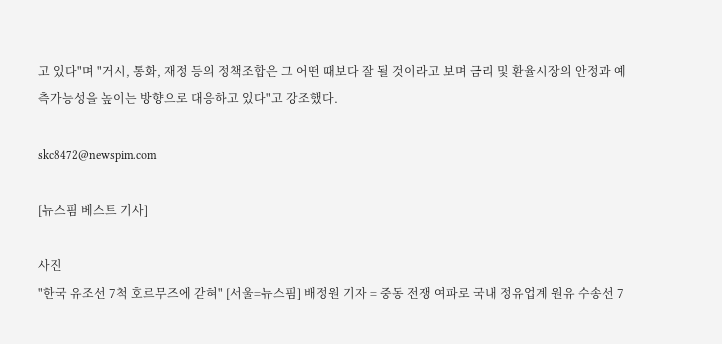고 있다"며 "거시, 통화, 재정 등의 정책조합은 그 어떤 때보다 잘 될 것이라고 보며 금리 및 환율시장의 안정과 예측가능성을 높이는 방향으로 대응하고 있다"고 강조했다.

skc8472@newspim.com

[뉴스핌 베스트 기사]

사진
"한국 유조선 7척 호르무즈에 갇혀" [서울=뉴스핌] 배정원 기자 = 중동 전쟁 여파로 국내 정유업계 원유 수송선 7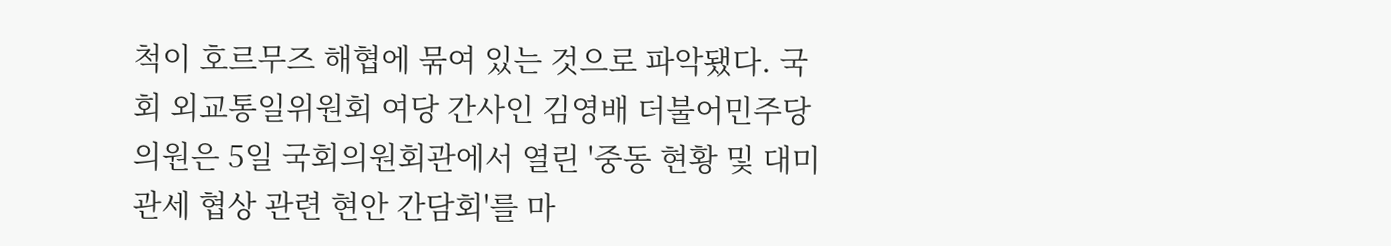척이 호르무즈 해협에 묶여 있는 것으로 파악됐다. 국회 외교통일위원회 여당 간사인 김영배 더불어민주당 의원은 5일 국회의원회관에서 열린 '중동 현황 및 대미 관세 협상 관련 현안 간담회'를 마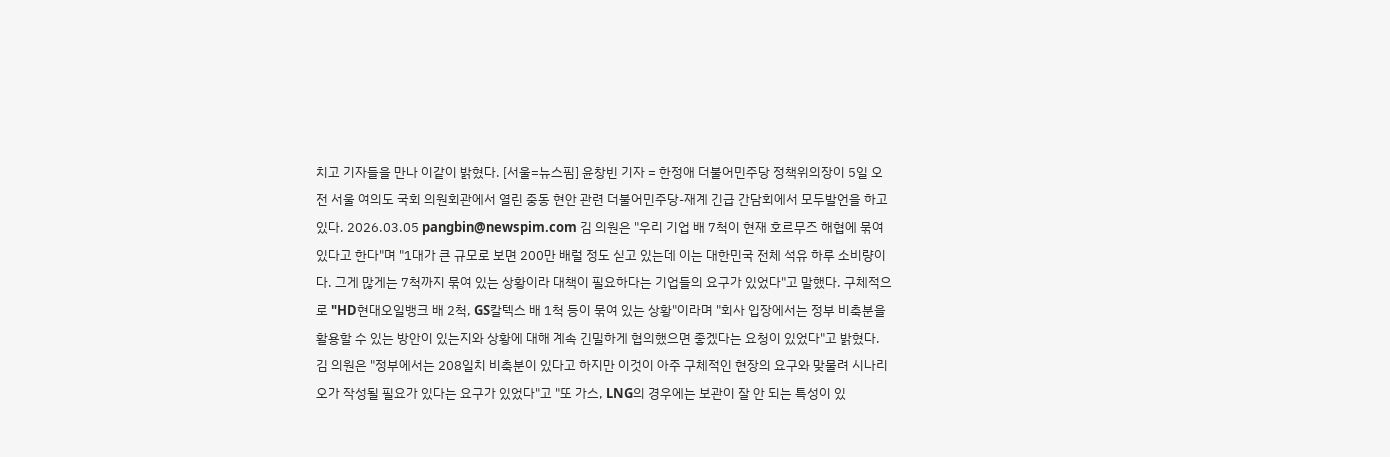치고 기자들을 만나 이같이 밝혔다. [서울=뉴스핌] 윤창빈 기자 = 한정애 더불어민주당 정책위의장이 5일 오전 서울 여의도 국회 의원회관에서 열린 중동 현안 관련 더불어민주당-재계 긴급 간담회에서 모두발언을 하고 있다. 2026.03.05 pangbin@newspim.com 김 의원은 "우리 기업 배 7척이 현재 호르무즈 해협에 묶여 있다고 한다"며 "1대가 큰 규모로 보면 200만 배럴 정도 싣고 있는데 이는 대한민국 전체 석유 하루 소비량이다. 그게 많게는 7척까지 묶여 있는 상황이라 대책이 필요하다는 기업들의 요구가 있었다"고 말했다. 구체적으로 "HD현대오일뱅크 배 2척, GS칼텍스 배 1척 등이 묶여 있는 상황"이라며 "회사 입장에서는 정부 비축분을 활용할 수 있는 방안이 있는지와 상황에 대해 계속 긴밀하게 협의했으면 좋겠다는 요청이 있었다"고 밝혔다. 김 의원은 "정부에서는 208일치 비축분이 있다고 하지만 이것이 아주 구체적인 현장의 요구와 맞물려 시나리오가 작성될 필요가 있다는 요구가 있었다"고 "또 가스, LNG의 경우에는 보관이 잘 안 되는 특성이 있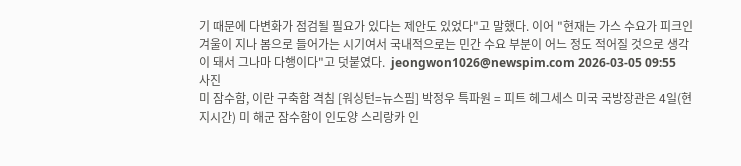기 때문에 다변화가 점검될 필요가 있다는 제안도 있었다"고 말했다. 이어 "현재는 가스 수요가 피크인 겨울이 지나 봄으로 들어가는 시기여서 국내적으로는 민간 수요 부분이 어느 정도 적어질 것으로 생각이 돼서 그나마 다행이다"고 덧붙였다.  jeongwon1026@newspim.com 2026-03-05 09:55
사진
미 잠수함, 이란 구축함 격침 [워싱턴=뉴스핌] 박정우 특파원 = 피트 헤그세스 미국 국방장관은 4일(현지시간) 미 해군 잠수함이 인도양 스리랑카 인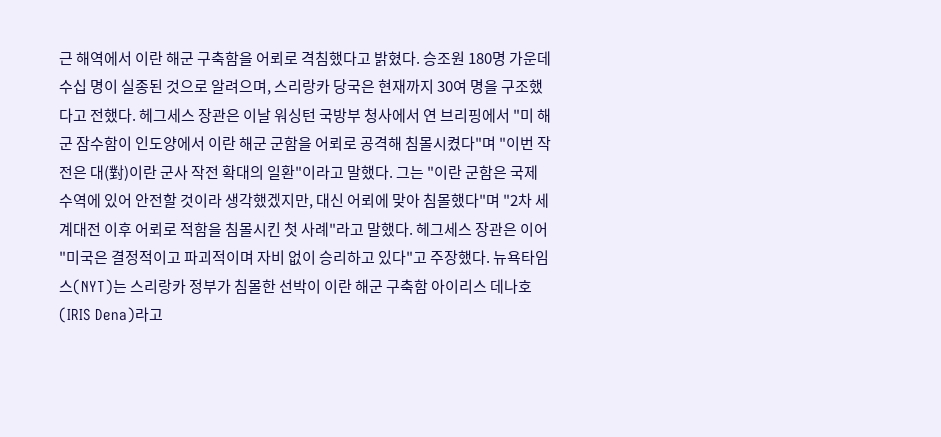근 해역에서 이란 해군 구축함을 어뢰로 격침했다고 밝혔다. 승조원 180명 가운데 수십 명이 실종된 것으로 알려으며, 스리랑카 당국은 현재까지 30여 명을 구조했다고 전했다. 헤그세스 장관은 이날 워싱턴 국방부 청사에서 연 브리핑에서 "미 해군 잠수함이 인도양에서 이란 해군 군함을 어뢰로 공격해 침몰시켰다"며 "이번 작전은 대(對)이란 군사 작전 확대의 일환"이라고 말했다. 그는 "이란 군함은 국제 수역에 있어 안전할 것이라 생각했겠지만, 대신 어뢰에 맞아 침몰했다"며 "2차 세계대전 이후 어뢰로 적함을 침몰시킨 첫 사례"라고 말했다. 헤그세스 장관은 이어 "미국은 결정적이고 파괴적이며 자비 없이 승리하고 있다"고 주장했다. 뉴욕타임스(NYT)는 스리랑카 정부가 침몰한 선박이 이란 해군 구축함 아이리스 데나호(IRIS Dena)라고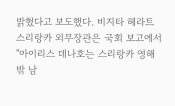밝혔다고 보도했다. 비지타 헤라트 스리랑카 외무장관은 국회 보고에서 "아이리스 데나호는 스리랑카 영해 밖 남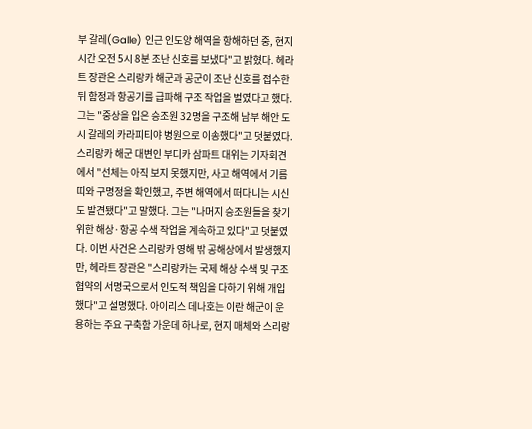부 갈레(Galle) 인근 인도양 해역을 항해하던 중, 현지시간 오전 5시 8분 조난 신호를 보냈다"고 밝혔다. 헤라트 장관은 스리랑카 해군과 공군이 조난 신호를 접수한 뒤 함정과 항공기를 급파해 구조 작업을 벌였다고 했다. 그는 "중상을 입은 승조원 32명을 구조해 남부 해안 도시 갈레의 카라피티야 병원으로 이송했다"고 덧붙였다. 스리랑카 해군 대변인 부디카 삼파트 대위는 기자회견에서 "선체는 아직 보지 못했지만, 사고 해역에서 기름띠와 구명정을 확인했고, 주변 해역에서 떠다니는 시신도 발견됐다"고 말했다. 그는 "나머지 승조원들을 찾기 위한 해상·항공 수색 작업을 계속하고 있다"고 덧붙였다. 이번 사건은 스리랑카 영해 밖 공해상에서 발생했지만, 헤라트 장관은 "스리랑카는 국제 해상 수색 및 구조 협약의 서명국으로서 인도적 책임을 다하기 위해 개입했다"고 설명했다. 아이리스 데나호는 이란 해군이 운용하는 주요 구축함 가운데 하나로, 현지 매체와 스리랑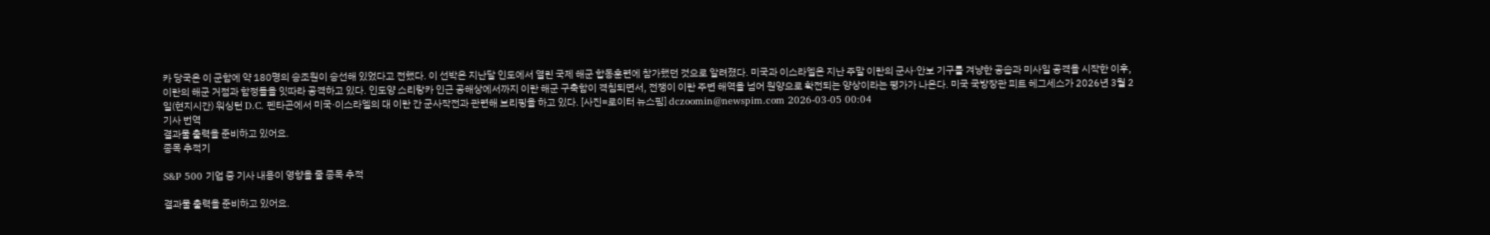카 당국은 이 군함에 약 180명의 승조원이 승선해 있었다고 전했다. 이 선박은 지난달 인도에서 열린 국제 해군 합동훈련에 참가했던 것으로 알려졌다. 미국과 이스라엘은 지난 주말 이란의 군사·안보 기구를 겨냥한 공습과 미사일 공격을 시작한 이후, 이란의 해군 거점과 함정들을 잇따라 공격하고 있다. 인도양 스리랑카 인근 공해상에서까지 이란 해군 구축함이 격침되면서, 전쟁이 이란 주변 해역을 넘어 원양으로 확전되는 양상이라는 평가가 나온다. 미국 국방장관 피트 헤그세스가 2026년 3월 2일(현지시간) 워싱턴 D.C. 펜타곤에서 미국·이스라엘의 대 이란 간 군사작전과 관련해 브리핑을 하고 있다. [사진=로이터 뉴스핌] dczoomin@newspim.com 2026-03-05 00:04
기사 번역
결과물 출력을 준비하고 있어요.
종목 추적기

S&P 500 기업 중 기사 내용이 영향을 줄 종목 추적

결과물 출력을 준비하고 있어요.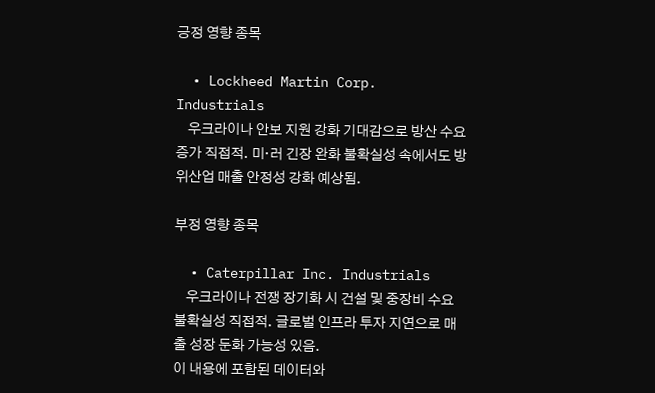긍정 영향 종목

  • Lockheed Martin Corp. Industrials
    우크라이나 안보 지원 강화 기대감으로 방산 수요 증가 직접적. 미·러 긴장 완화 불확실성 속에서도 방위산업 매출 안정성 강화 예상됨.

부정 영향 종목

  • Caterpillar Inc. Industrials
    우크라이나 전쟁 장기화 시 건설 및 중장비 수요 불확실성 직접적. 글로벌 인프라 투자 지연으로 매출 성장 둔화 가능성 있음.
이 내용에 포함된 데이터와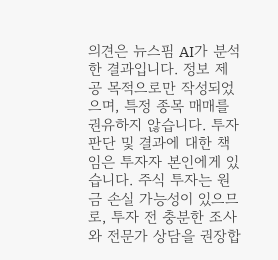의견은 뉴스핌 AI가 분석한 결과입니다. 정보 제공 목적으로만 작성되었으며, 특정 종목 매매를 권유하지 않습니다. 투자 판단 및 결과에 대한 책임은 투자자 본인에게 있습니다. 주식 투자는 원금 손실 가능성이 있으므로, 투자 전 충분한 조사와 전문가 상담을 권장합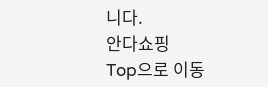니다.
안다쇼핑
Top으로 이동